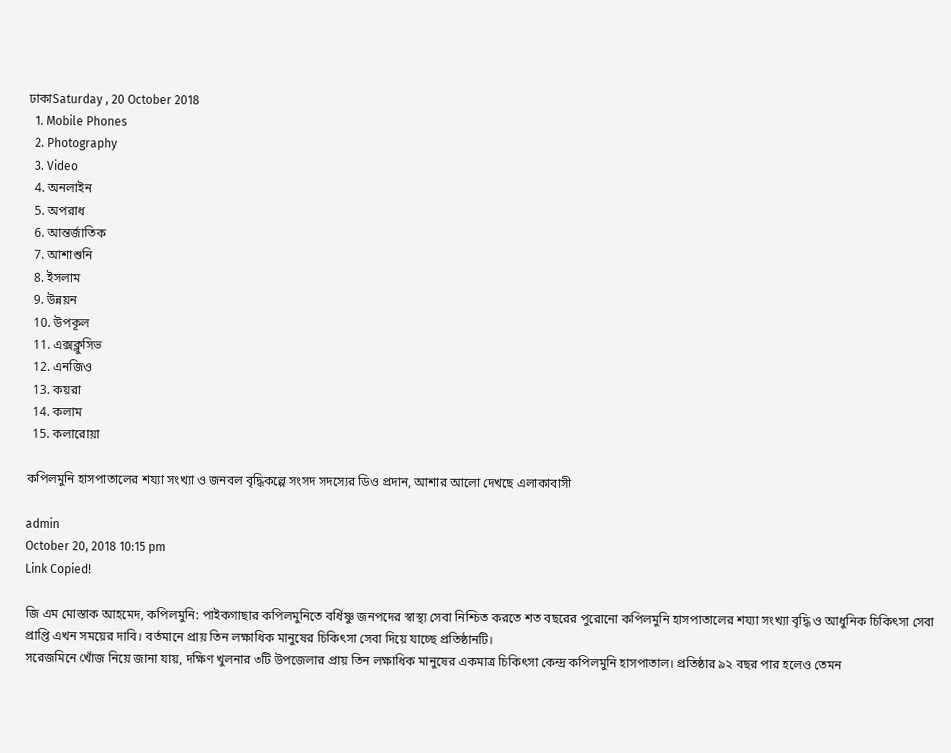ঢাকাSaturday , 20 October 2018
  1. Mobile Phones
  2. Photography
  3. Video
  4. অনলাইন
  5. অপরাধ
  6. আন্তর্জাতিক
  7. আশাশুনি
  8. ইসলাম
  9. উন্নয়ন
  10. উপকূল
  11. এক্সক্লুসিভ
  12. এনজিও
  13. কয়রা
  14. কলাম
  15. কলারোয়া

কপিলমুনি হাসপাতালের শয্যা সংখ্যা ও জনবল বৃদ্ধিকল্পে সংসদ সদস্যের ডিও প্রদান, আশার আলো দেখছে এলাকাবাসী

admin
October 20, 2018 10:15 pm
Link Copied!

জি এম মোস্তাক আহমেদ, কপিলমুনি: পাইকগাছার কপিলমুনিতে বর্ধিষ্ণু জনপদের স্বাস্থ্য সেবা নিশ্চিত করতে শত বছরের পুরোনো কপিলমুনি হাসপাতালের শয্যা সংখ্যা বৃদ্ধি ও আধুনিক চিকিৎসা সেবা প্রাপ্তি এখন সময়ের দাবি। বর্তমানে প্রায় তিন লক্ষাধিক মানুষের চিকিৎসা সেবা দিয়ে যাচ্ছে প্রতিষ্ঠানটি।
সরেজমিনে খোঁজ নিয়ে জানা যায়, দক্ষিণ খুলনার ৩টি উপজেলার প্রায় তিন লক্ষাধিক মানুষের একমাত্র চিকিৎসা কেন্দ্র কপিলমুনি হাসপাতাল। প্রতিষ্ঠার ৯২ বছর পার হলেও তেমন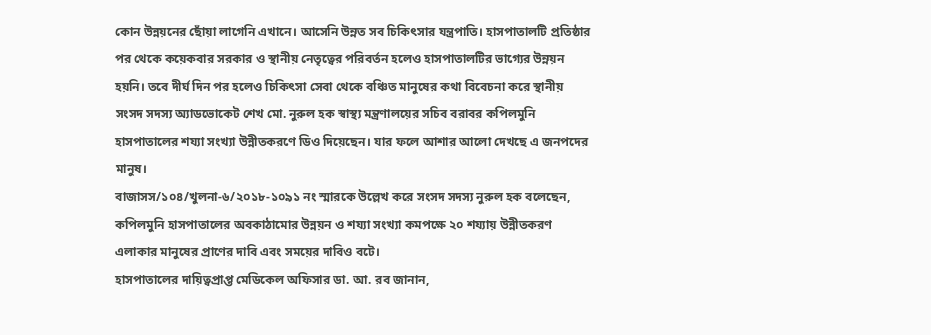কোন উন্নয়নের ছোঁয়া লাগেনি এখানে। আসেনি উন্নত সব চিকিৎসার যন্ত্রপাতি। হাসপাতালটি প্রতিষ্ঠার পর থেকে কয়েকবার সরকার ও স্থানীয় নেতৃত্বের পরিবর্তন হলেও হাসপাতালটির ভাগ্যের উন্নয়ন হয়নি। তবে দীর্ঘ দিন পর হলেও চিকিৎসা সেবা থেকে বঞ্চিত মানুষের কথা বিবেচনা করে স্থানীয় সংসদ সদস্য অ্যাডভোকেট শেখ মো. নুরুল হক স্বাস্থ্য মন্ত্রণালয়ের সচিব বরাবর কপিলমুনি হাসপাতালের শয্যা সংখ্যা উন্নীতকরণে ডিও দিয়েছেন। যার ফলে আশার আলো দেখছে এ জনপদের মানুষ।
বাজাসস/১০৪/খুলনা-৬/২০১৮-১০৯১ নং স্মারকে উল্লেখ করে সংসদ সদস্য নুরুল হক বলেছেন, কপিলমুনি হাসপাতালের অবকাঠামোর উন্নয়ন ও শয্যা সংখ্যা কমপক্ষে ২০ শয্যায় উন্নীতকরণ এলাকার মানুষের প্রাণের দাবি এবং সময়ের দাবিও বটে।
হাসপাতালের দায়িত্বপ্রাপ্ত মেডিকেল অফিসার ডা. আ. রব জানান,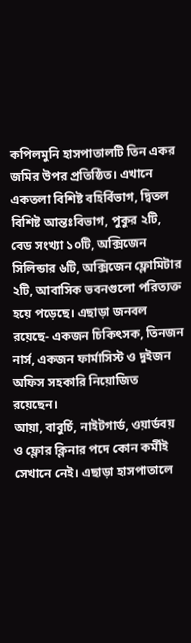কপিলমুনি হাসপাতালটি তিন একর জমির উপর প্রতিষ্ঠিত। এখানে একতলা বিশিষ্ট বহির্বিভাগ, দ্বিতল বিশিষ্ট আন্তঃবিভাগ, পুকুর ২টি, বেড সংখ্যা ১০টি, অক্সিজেন সিলিন্ডার ৬টি, অক্সিজেন ফ্লোমিটার ২টি, আবাসিক ভবনগুলো পরিত্যক্ত হয়ে পড়েছে। এছাড়া জনবল রয়েছে- একজন চিকিৎসক, তিনজন নার্স, একজন ফার্মাসিস্ট ও দুইজন অফিস সহকারি নিয়োজিত রয়েছেন।
আয়া, বাবুর্চি, নাইটগার্ড, ওয়ার্ডবয় ও ফ্লোর ক্লিনার পদে কোন কর্মীই সেখানে নেই। এছাড়া হাসপাতালে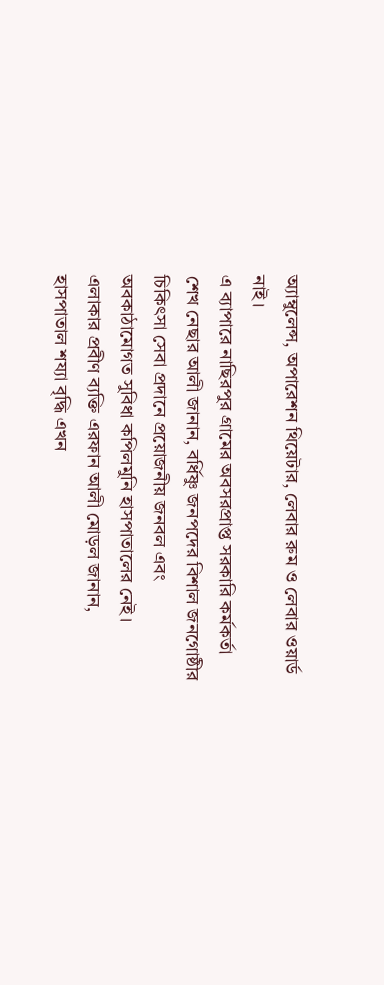অ্যাম্বুলেন্স, অপারেশন থিয়েটার, লেবার রুম ও লেবার ওয়ার্ড নাই।
এ ব্যাপারে নাছিরপুর গ্রামের অবসরপ্রাপ্ত সরকারি কর্মকর্তা শেখ নেছার আলী জানান, বর্ধিষ্ণু জনপদের বিশাল জনগোষ্ঠীর চিকিৎসা সেবা প্রদানে প্রয়োজনীয় জনবল এবং অবকাঠামোগত সুবিধা কপিলমুনি হাসপাতালের নেই।
এলাকার প্রবীণ ব্যক্তি এরফান আলী মোড়ল জানান, হাসপাতাল শয্যা বৃদ্ধি এখন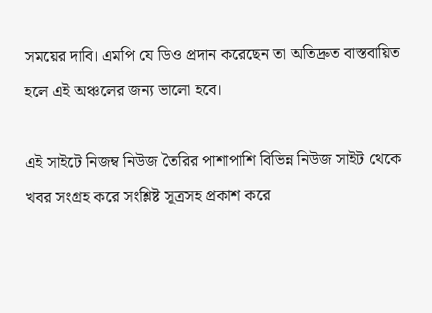সময়ের দাবি। এমপি যে ডিও প্রদান করেছেন তা অতিদ্রুত বাস্তবায়িত হলে এই অঞ্চলের জন্য ভালো হবে।

এই সাইটে নিজম্ব নিউজ তৈরির পাশাপাশি বিভিন্ন নিউজ সাইট থেকে খবর সংগ্রহ করে সংশ্লিষ্ট সূত্রসহ প্রকাশ করে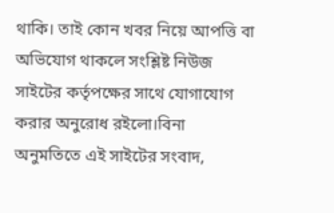থাকি। তাই কোন খবর নিয়ে আপত্তি বা অভিযোগ থাকলে সংশ্লিষ্ট নিউজ সাইটের কর্তৃপক্ষের সাথে যোগাযোগ করার অনুরোধ রইলো।বিনা অনুমতিতে এই সাইটের সংবাদ,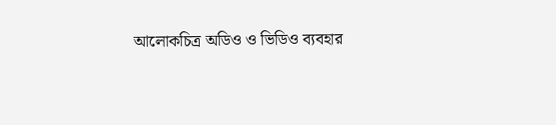আলোকচিত্র অডিও ও ভিডিও ব্যবহার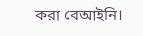করা বেআইনি।